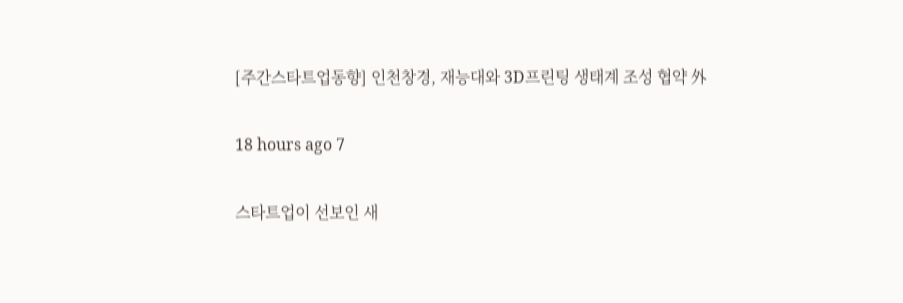[주간스타트업동향] 인천창경, 재능대와 3D프린팅 생태계 조성 협약 外

18 hours ago 7

스타트업이 선보인 새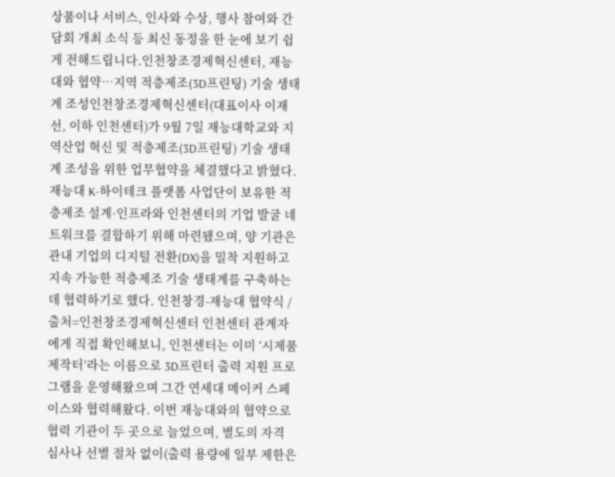상품이나 서비스, 인사와 수상, 행사 참여와 간담회 개최 소식 등 최신 동정을 한 눈에 보기 쉽게 전해드립니다.인천창조경제혁신센터, 재능대와 협약…지역 적층제조(3D프린팅) 기술 생태계 조성인천창조경제혁신센터(대표이사 이재선, 이하 인천센터)가 9월 7일 재능대학교와 지역산업 혁신 및 적층제조(3D프린팅) 기술 생태계 조성을 위한 업무협약을 체결했다고 밝혔다. 재능대 K-하이테크 플랫폼 사업단이 보유한 적층제조 설계·인프라와 인천센터의 기업 발굴 네트워크를 결합하기 위해 마련됐으며, 양 기관은 관내 기업의 디지털 전환(DX)을 밀착 지원하고 지속 가능한 적층제조 기술 생태계를 구축하는 데 협력하기로 했다. 인천창경-재능대 협약식 / 출처=인천창조경제혁신센터 인천센터 관계자에게 직접 확인해보니, 인천센터는 이미 ‘시제품 제작터’라는 이름으로 3D프린터 출력 지원 프로그램을 운영해왔으며 그간 연세대 메이커 스페이스와 협력해왔다. 이번 재능대와의 협약으로 협력 기관이 두 곳으로 늘었으며, 별도의 자격 심사나 선별 절차 없이(출력 용량에 일부 제한은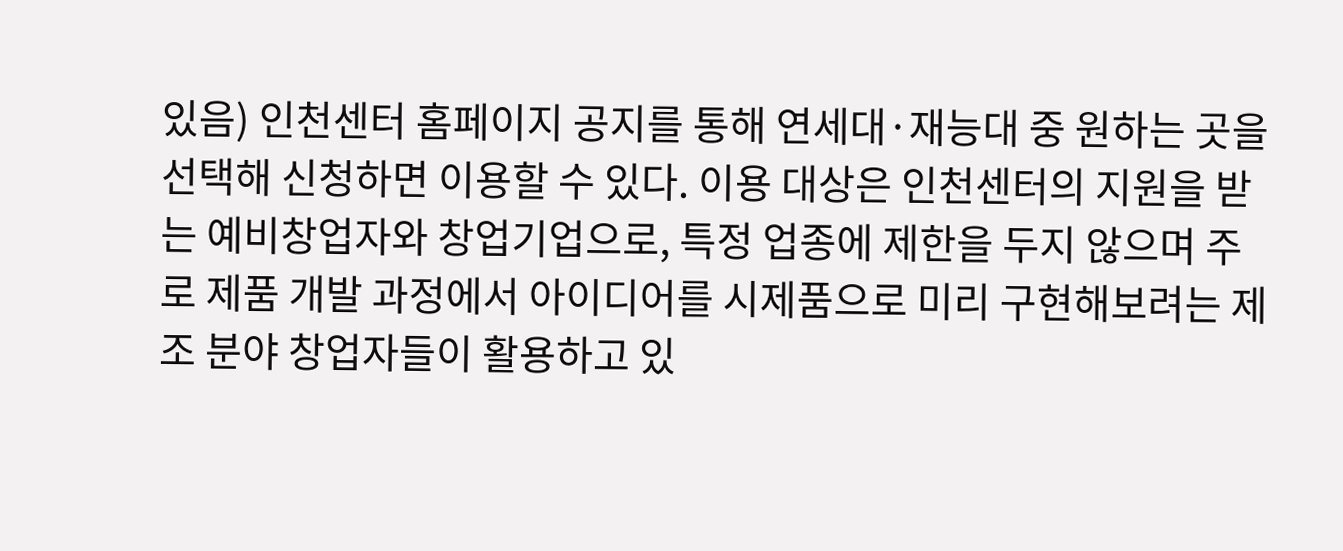있음) 인천센터 홈페이지 공지를 통해 연세대·재능대 중 원하는 곳을 선택해 신청하면 이용할 수 있다. 이용 대상은 인천센터의 지원을 받는 예비창업자와 창업기업으로, 특정 업종에 제한을 두지 않으며 주로 제품 개발 과정에서 아이디어를 시제품으로 미리 구현해보려는 제조 분야 창업자들이 활용하고 있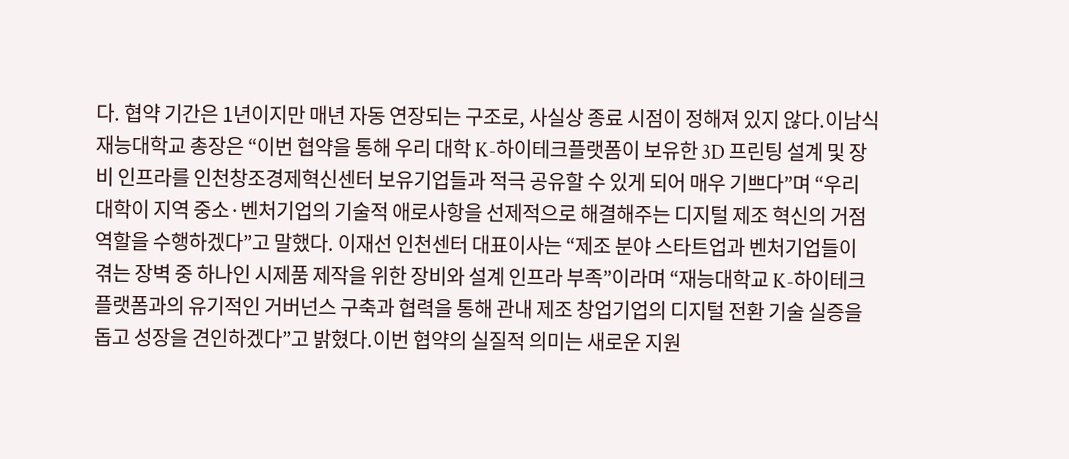다. 협약 기간은 1년이지만 매년 자동 연장되는 구조로, 사실상 종료 시점이 정해져 있지 않다.이남식 재능대학교 총장은 “이번 협약을 통해 우리 대학 K-하이테크플랫폼이 보유한 3D 프린팅 설계 및 장비 인프라를 인천창조경제혁신센터 보유기업들과 적극 공유할 수 있게 되어 매우 기쁘다”며 “우리 대학이 지역 중소·벤처기업의 기술적 애로사항을 선제적으로 해결해주는 디지털 제조 혁신의 거점 역할을 수행하겠다”고 말했다. 이재선 인천센터 대표이사는 “제조 분야 스타트업과 벤처기업들이 겪는 장벽 중 하나인 시제품 제작을 위한 장비와 설계 인프라 부족”이라며 “재능대학교 K-하이테크 플랫폼과의 유기적인 거버넌스 구축과 협력을 통해 관내 제조 창업기업의 디지털 전환 기술 실증을 돕고 성장을 견인하겠다”고 밝혔다.이번 협약의 실질적 의미는 새로운 지원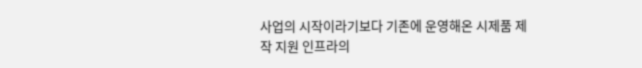사업의 시작이라기보다 기존에 운영해온 시제품 제작 지원 인프라의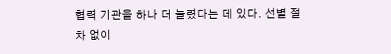협력 기관을 하나 더 늘렸다는 데 있다. 선별 절차 없이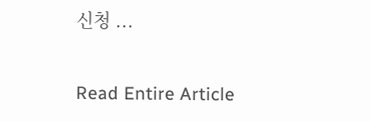신청 ...

Read Entire Article